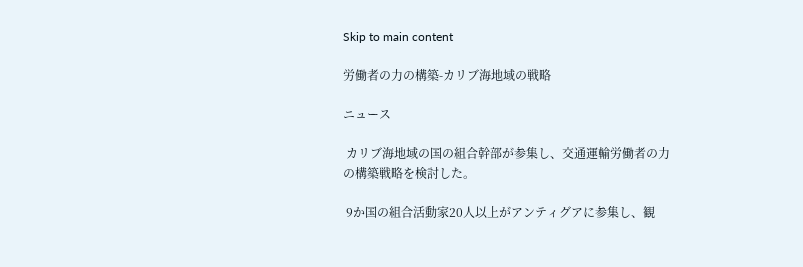Skip to main content

労働者の力の構築-カリブ海地域の戦略

ニュース

 カリブ海地域の国の組合幹部が参集し、交通運輸労働者の力の構築戦略を検討した。

 9か国の組合活動家20人以上がアンティグアに参集し、観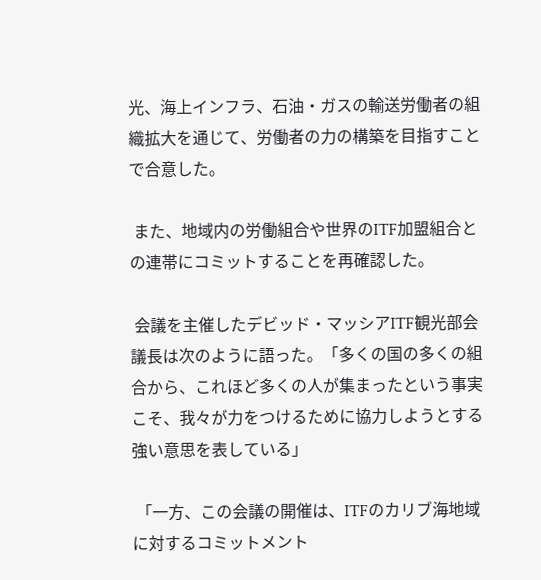光、海上インフラ、石油・ガスの輸送労働者の組織拡大を通じて、労働者の力の構築を目指すことで合意した。

 また、地域内の労働組合や世界のITF加盟組合との連帯にコミットすることを再確認した。

 会議を主催したデビッド・マッシアITF観光部会議長は次のように語った。「多くの国の多くの組合から、これほど多くの人が集まったという事実こそ、我々が力をつけるために協力しようとする強い意思を表している」

 「一方、この会議の開催は、ITFのカリブ海地域に対するコミットメント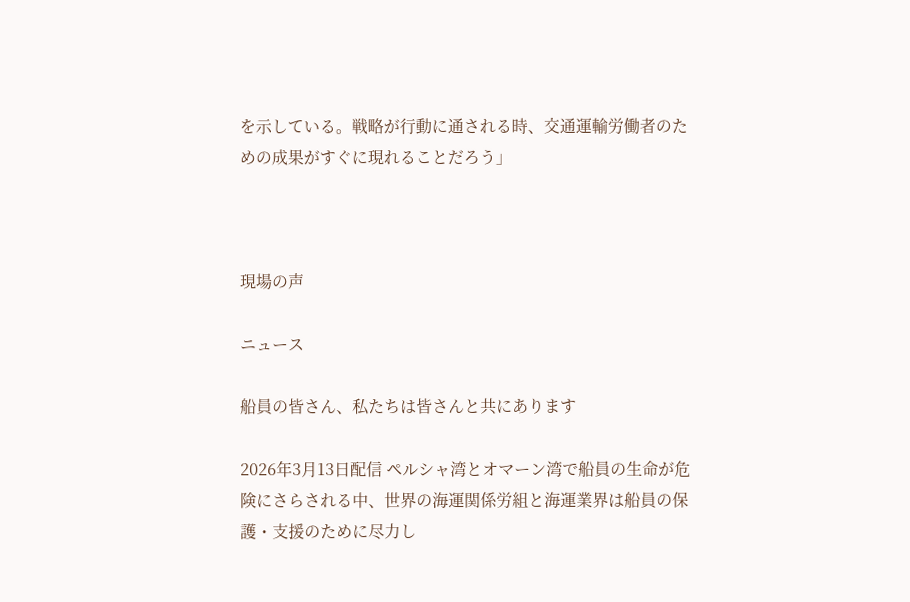を示している。戦略が行動に通される時、交通運輸労働者のための成果がすぐに現れることだろう」



現場の声

ニュース

船員の皆さん、私たちは皆さんと共にあります

2026年3月13日配信 ペルシャ湾とオマーン湾で船員の生命が危険にさらされる中、世界の海運関係労組と海運業界は船員の保護・支援のために尽力し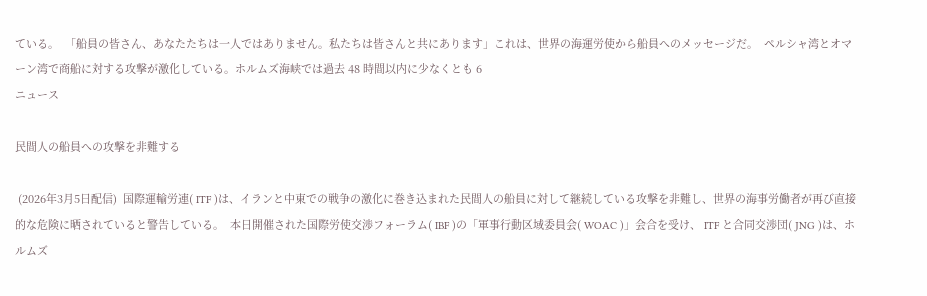ている。  「船員の皆さん、あなたたちは一人ではありません。私たちは皆さんと共にあります」これは、世界の海運労使から船員へのメッセージだ。  ペルシャ湾とオマーン湾で商船に対する攻撃が激化している。ホルムズ海峡では過去 48 時間以内に少なくとも 6
ニュース

民間人の船員への攻撃を非難する

 (2026年3月5日配信)  国際運輸労連( ITF )は、イランと中東での戦争の激化に巻き込まれた民間人の船員に対して継続している攻撃を非難し、世界の海事労働者が再び直接的な危険に晒されていると警告している。  本日開催された国際労使交渉フォーラム( IBF )の「軍事行動区域委員会( WOAC )」会合を受け、 ITF と合同交渉団( JNG )は、ホルムズ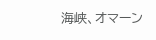海峡、オマーン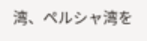湾、ペルシャ湾を